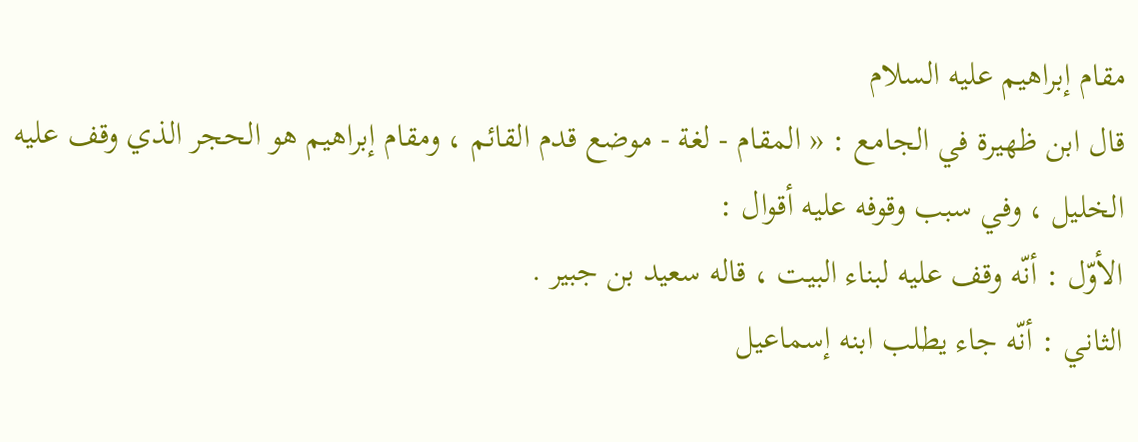مقام إبراهيم عليه السلام
قال ابن ظهيرة في الجامع : « المقام - لغة - موضع قدم القائم ، ومقام إبراهيم هو الحجر الذي وقف عليه الخليل ، وفي سبب وقوفه عليه أقوال :
الأوّل : أنّه وقف عليه لبناء البيت ، قاله سعيد بن جبير .
الثاني : أنّه جاء يطلب ابنه إسماعيل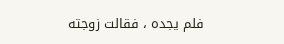فلم يجده ، فقالت زوجته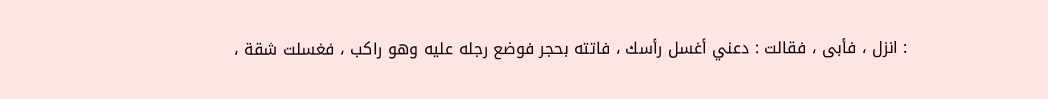: انزل ، فأبى ، فقالت : دعني أغسل رأسك ، فاتته بحجر فوضع رجله عليه وهو راكب ، فغسلت شقة ،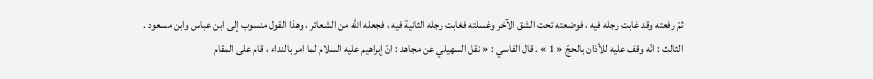ثمّ رفعته وقد غابت رجله فيه ، فوضعته تحت الشق الآخر وغسلته فغابت رجله الثانية فيه ، فجعله اللّه من الشعائر ، وهذا القول منسوب إلى ابن عباس وابن مسعود .
الثالث : انّه وقف عليه للأذان بالحجّ « 1 » . قال الفاسي : « نقل السهيلي عن مجاهد : انّ إبراهيم عليه السلام لما امر بالنداء ، قام على المقام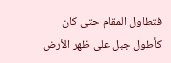فتطاول المقام حتى كان كأطول جبل على ظهر الأرض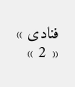فنادى » « 2 »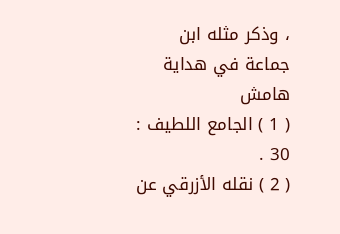، وذكر مثله ابن جماعة في هداية
هامش
( 1 ) الجامع اللطيف : 30 .
( 2 ) نقله الأزرقي عن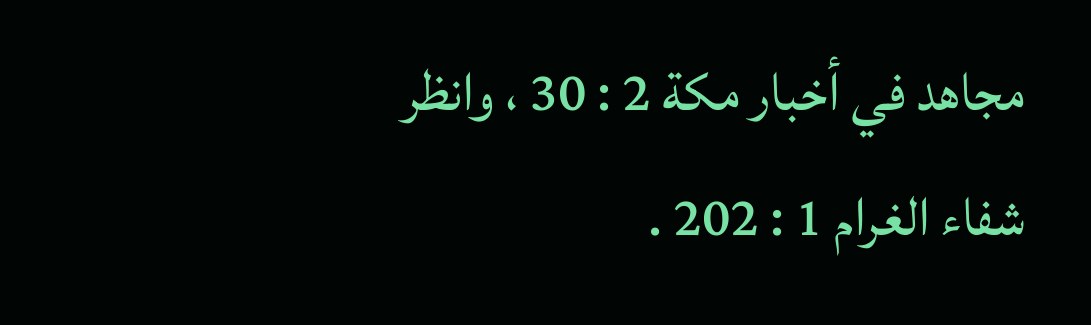مجاهد في أخبار مكة 2 : 30 ، وانظر شفاء الغرام 1 : 202 .